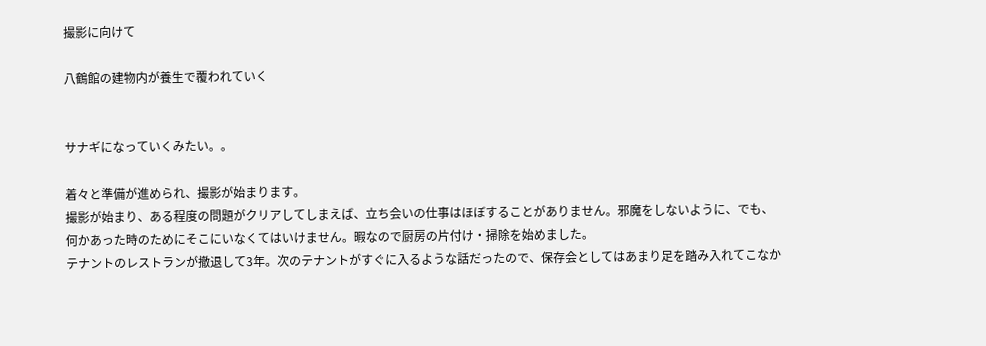撮影に向けて

八鶴館の建物内が養生で覆われていく


サナギになっていくみたい。。

着々と準備が進められ、撮影が始まります。
撮影が始まり、ある程度の問題がクリアしてしまえば、立ち会いの仕事はほぼすることがありません。邪魔をしないように、でも、何かあった時のためにそこにいなくてはいけません。暇なので厨房の片付け・掃除を始めました。
テナントのレストランが撤退して3年。次のテナントがすぐに入るような話だったので、保存会としてはあまり足を踏み入れてこなか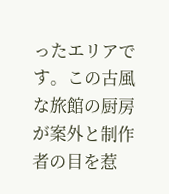ったエリアです。この古風な旅館の厨房が案外と制作者の目を惹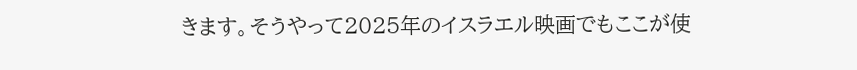きます。そうやって2025年のイスラエル映画でもここが使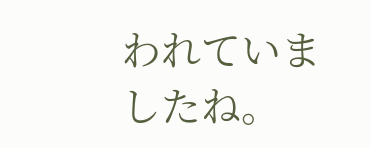われていましたね。